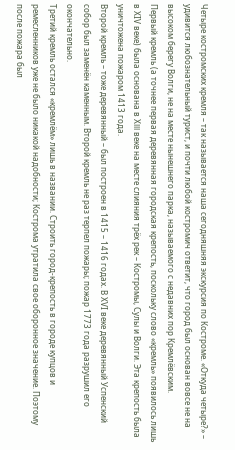Четыре костромских кремля – так называется наша сегодняшняя экскурсия по Костроме. «Откуда четыре?» – удивится любознательный турист, и почти любой костромич ответит, что город был основан вовсе не на высоком берегу Волги, не на месте нынешнего парка, называемого с недавних пор Кремлёвским.
Первый кремль (а точнее первая деревянная городская крепость, поскольку слово «кремль» появилось лишь в ХIV веке) была основана в ХIII веке на месте слияния трёх рек – Костромы, Сулы и Волги. Эта крепость была уничтожена пожаром 1413 года.
Второй кремль – тоже деревянный – был построен в 1415 – 1416 годах. В ХVI веке деревянный Успенский собор был заменён каменным. Второй кремль не раз терпел пожары; пожар 1773 года разрушил его окончательно.
Третий кремль остался «кремлём» лишь в названии. Строить город-крепость в городе купцов и ремесленников уже не было никакой надобности; Кострома утратила свое оборонное значение. Поэтому после пожара был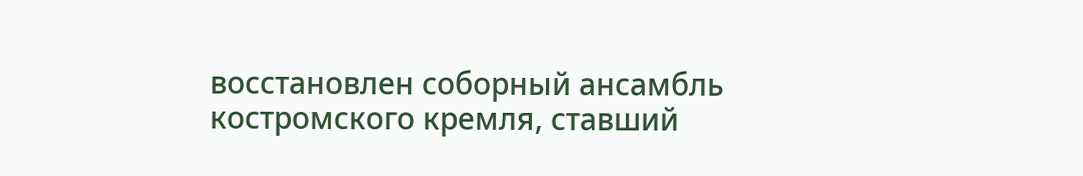восстановлен соборный ансамбль костромского кремля, ставший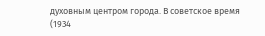духовным центром города. В советское время (1934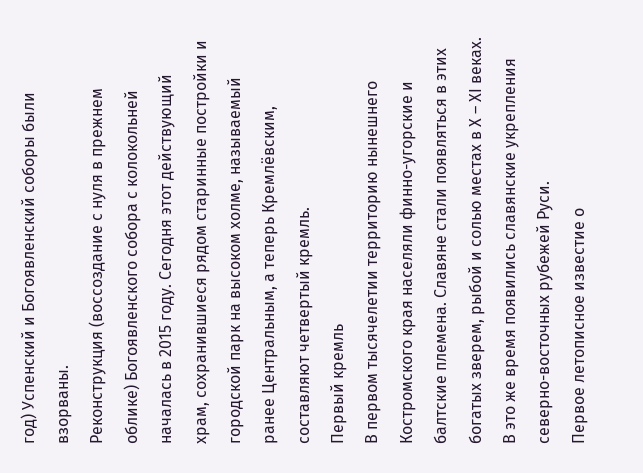год) Успенский и Богоявленский соборы были взорваны.
Реконструкция (воссоздание с нуля в прежнем облике) Богоявленского собора с колокольней началась в 2015 году. Сегодня этот действующий храм, сохранившиеся рядом старинные постройки и городской парк на высоком холме, называемый ранее Центральным, а теперь Кремлёвским, составляют четвертый кремль.
Первый кремль
В первом тысячелетии территорию нынешнего Костромского края населяли финно-угорские и балтские племена. Славяне стали появляться в этих богатых зверем, рыбой и солью местах в Х – ХI веках. В это же время появились славянские укрепления северно-восточных рубежей Руси.
Первое летописное известие о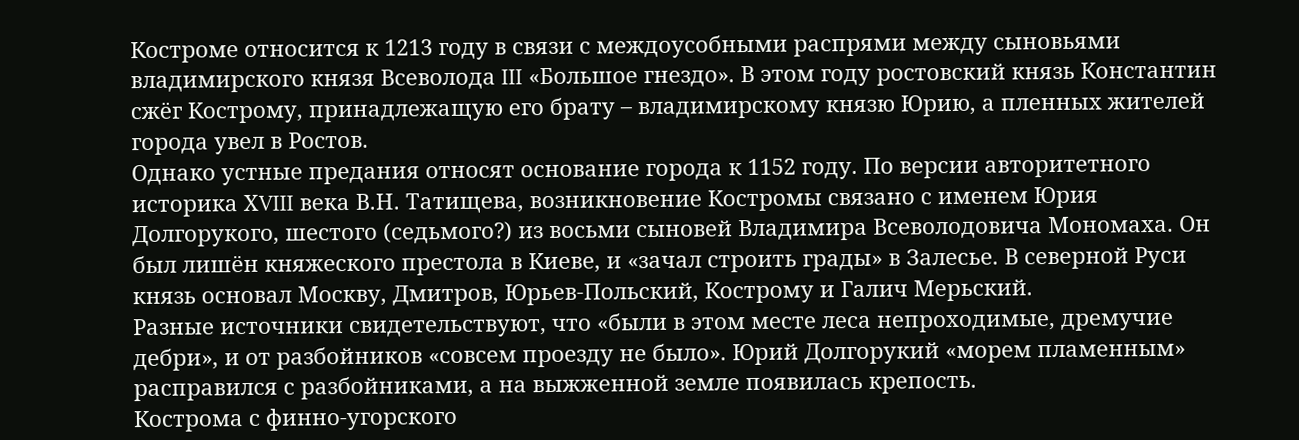Костроме относится к 1213 году в связи с междоусобными распрями между сыновьями владимирского князя Всеволода III «Большое гнездо». В этом году ростовский князь Константин сжёг Кострому, принадлежащую его брату – владимирскому князю Юрию, а пленных жителей города увел в Ростов.
Однако устные предания относят основание города к 1152 году. По версии авторитетного историка ХVIII века В.Н. Татищева, возникновение Костромы связано с именем Юрия Долгорукого, шестого (седьмого?) из восьми сыновей Владимира Всеволодовича Мономаха. Он был лишён княжеского престола в Киеве, и «зачал строить грады» в Залесье. В северной Руси князь основал Москву, Дмитров, Юрьев-Польский, Кострому и Галич Мерьский.
Разные источники свидетельствуют, что «были в этом месте леса непроходимые, дремучие дебри», и от разбойников «совсем проезду не было». Юрий Долгорукий «морем пламенным» расправился с разбойниками, а на выжженной земле появилась крепость.
Кострома с финно-угорского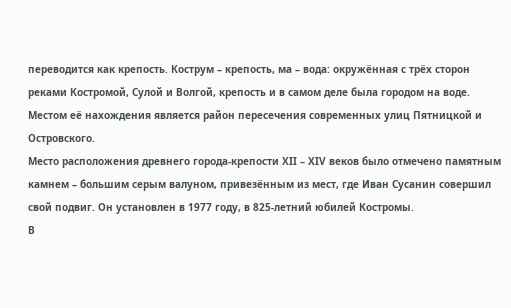переводится как крепость. Кострум – крепость, ма – вода: окружённая с трёх сторон реками Костромой, Сулой и Волгой, крепость и в самом деле была городом на воде. Местом её нахождения является район пересечения современных улиц Пятницкой и Островского.
Место расположения древнего города-крепости ХII – ХIV веков было отмечено памятным камнем – большим серым валуном, привезённым из мест, где Иван Сусанин совершил свой подвиг. Он установлен в 1977 году, в 825-летний юбилей Костромы.
В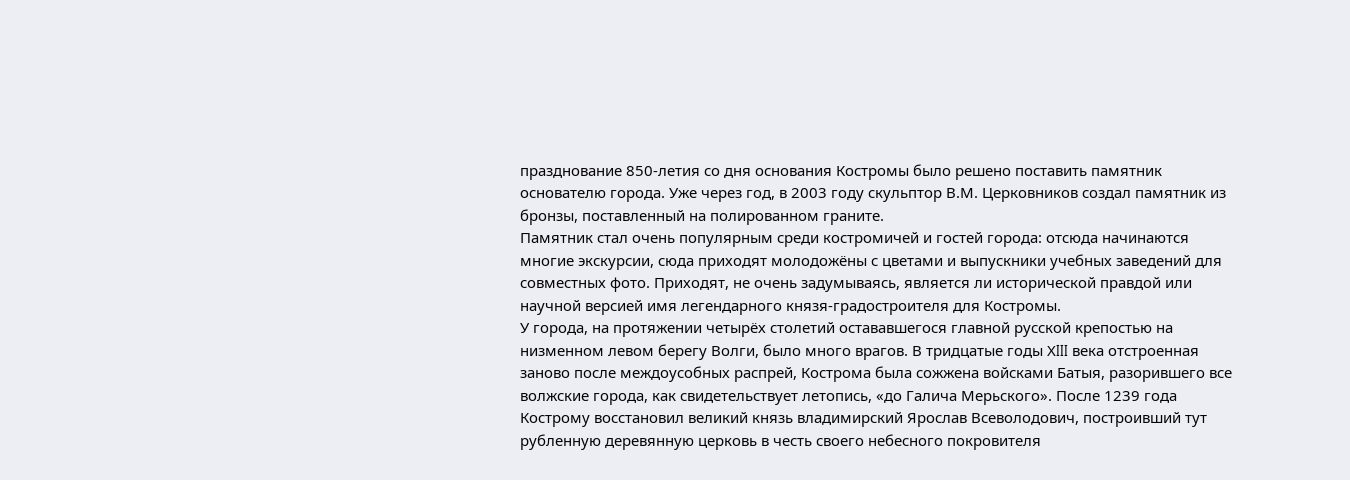празднование 850-летия со дня основания Костромы было решено поставить памятник основателю города. Уже через год, в 2003 году скульптор В.М. Церковников создал памятник из бронзы, поставленный на полированном граните.
Памятник стал очень популярным среди костромичей и гостей города: отсюда начинаются многие экскурсии, сюда приходят молодожёны с цветами и выпускники учебных заведений для совместных фото. Приходят, не очень задумываясь, является ли исторической правдой или научной версией имя легендарного князя-градостроителя для Костромы.
У города, на протяжении четырёх столетий остававшегося главной русской крепостью на низменном левом берегу Волги, было много врагов. В тридцатые годы ХIII века отстроенная заново после междоусобных распрей, Кострома была сожжена войсками Батыя, разорившего все волжские города, как свидетельствует летопись, «до Галича Мерьского». После 1239 года Кострому восстановил великий князь владимирский Ярослав Всеволодович, построивший тут рубленную деревянную церковь в честь своего небесного покровителя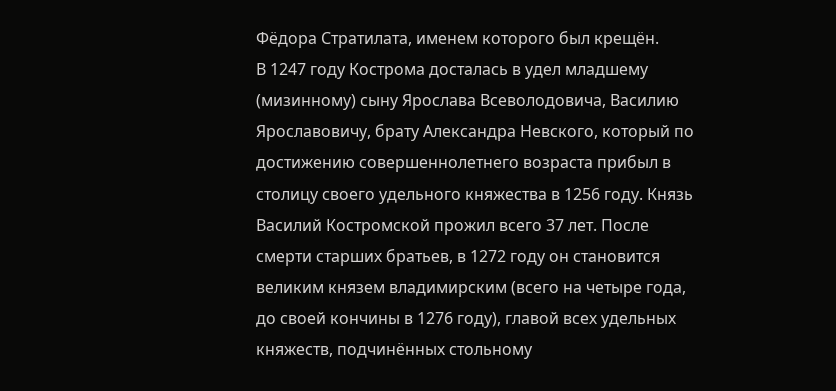Фёдора Стратилата, именем которого был крещён.
В 1247 году Кострома досталась в удел младшему (мизинному) сыну Ярослава Всеволодовича, Василию Ярославовичу, брату Александра Невского, который по достижению совершеннолетнего возраста прибыл в столицу своего удельного княжества в 1256 году. Князь Василий Костромской прожил всего 37 лет. После смерти старших братьев, в 1272 году он становится великим князем владимирским (всего на четыре года, до своей кончины в 1276 году), главой всех удельных княжеств, подчинённых стольному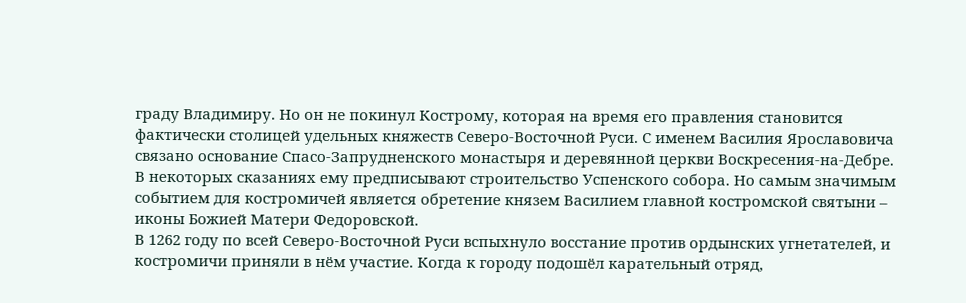граду Владимиру. Но он не покинул Кострому, которая на время его правления становится фактически столицей удельных княжеств Северо-Восточной Руси. С именем Василия Ярославовича связано основание Спасо-Запрудненского монастыря и деревянной церкви Воскресения-на-Дебре. В некоторых сказаниях ему предписывают строительство Успенского собора. Но самым значимым событием для костромичей является обретение князем Василием главной костромской святыни – иконы Божией Матери Федоровской.
В 1262 году по всей Северо-Восточной Руси вспыхнуло восстание против ордынских угнетателей, и костромичи приняли в нём участие. Когда к городу подошёл карательный отряд,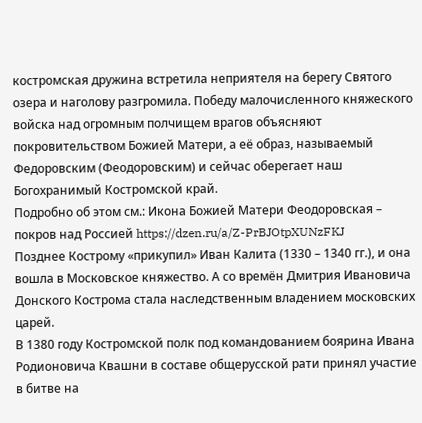костромская дружина встретила неприятеля на берегу Святого озера и наголову разгромила. Победу малочисленного княжеского войска над огромным полчищем врагов объясняют покровительством Божией Матери, а её образ, называемый Федоровским (Феодоровским) и сейчас оберегает наш Богохранимый Костромской край.
Подробно об этом см.: Икона Божией Матери Феодоровская – покров над Россией https://dzen.ru/a/Z-PrBJOtpXUNzFKJ
Позднее Кострому «прикупил» Иван Калита (1330 – 1340 гг.), и она вошла в Московское княжество. А со времён Дмитрия Ивановича Донского Кострома стала наследственным владением московских царей.
В 1380 году Костромской полк под командованием боярина Ивана Родионовича Квашни в составе общерусской рати принял участие в битве на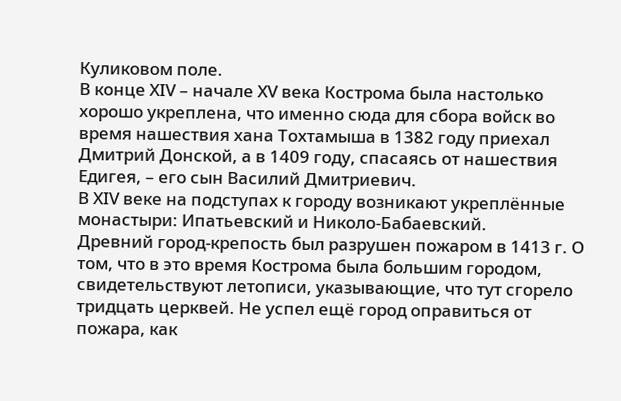Куликовом поле.
В конце ХIV – начале ХV века Кострома была настолько хорошо укреплена, что именно сюда для сбора войск во время нашествия хана Тохтамыша в 1382 году приехал Дмитрий Донской, а в 1409 году, спасаясь от нашествия Едигея, – его сын Василий Дмитриевич.
В ХIV веке на подступах к городу возникают укреплённые монастыри: Ипатьевский и Николо-Бабаевский.
Древний город-крепость был разрушен пожаром в 1413 г. О том, что в это время Кострома была большим городом, свидетельствуют летописи, указывающие, что тут сгорело тридцать церквей. Не успел ещё город оправиться от пожара, как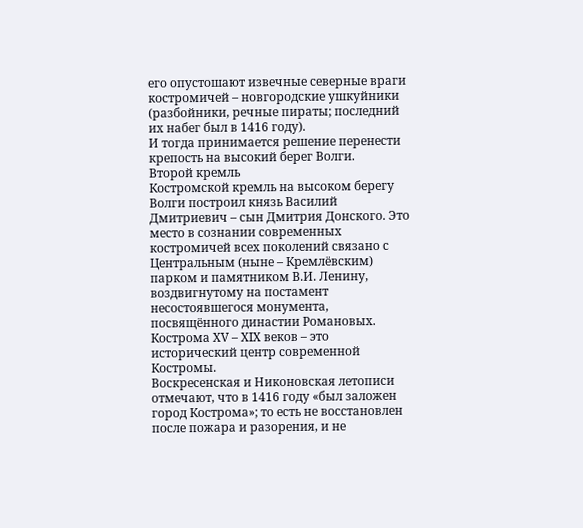его опустошают извечные северные враги костромичей – новгородские ушкуйники (разбойники, речные пираты; последний их набег был в 1416 году).
И тогда принимается решение перенести крепость на высокий берег Волги.
Второй кремль
Костромской кремль на высоком берегу Волги построил князь Василий Дмитриевич – сын Дмитрия Донского. Это место в сознании современных костромичей всех поколений связано с Центральным (ныне – Кремлёвским) парком и памятником В.И. Ленину, воздвигнутому на постамент несостоявшегося монумента, посвящённого династии Романовых.
Кострома ХV – ХIХ веков – это исторический центр современной Костромы.
Воскресенская и Никоновская летописи отмечают, что в 1416 году «был заложен город Кострома»; то есть не восстановлен после пожара и разорения, и не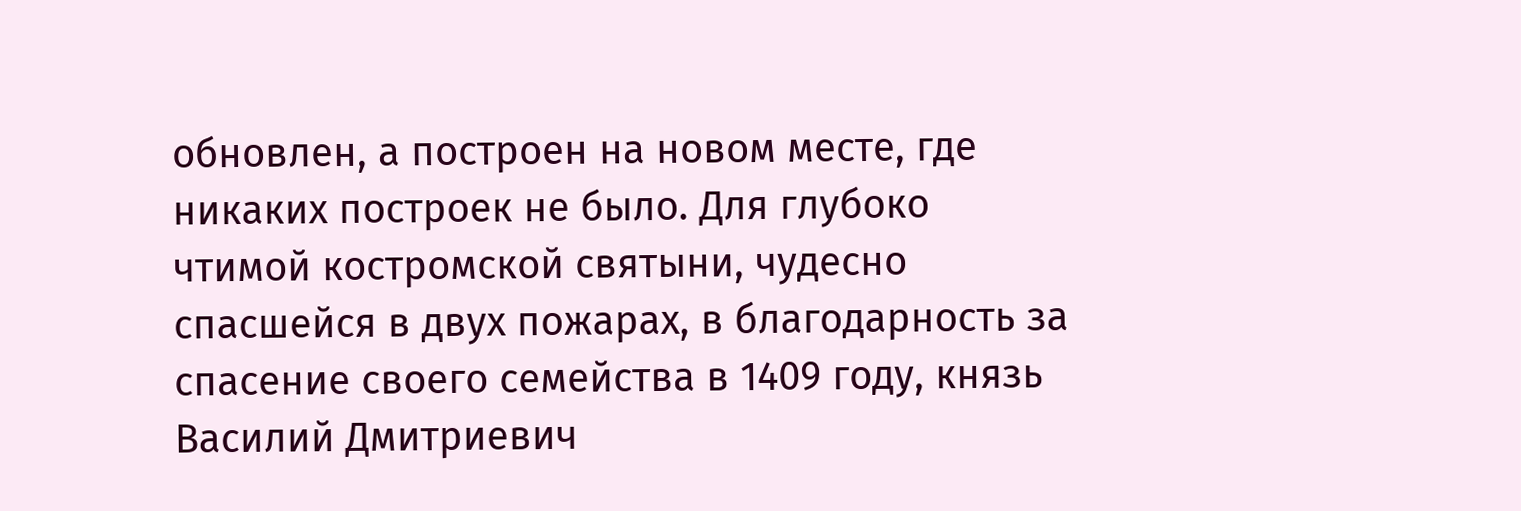обновлен, а построен на новом месте, где никаких построек не было. Для глубоко чтимой костромской святыни, чудесно спасшейся в двух пожарах, в благодарность за спасение своего семейства в 1409 году, князь Василий Дмитриевич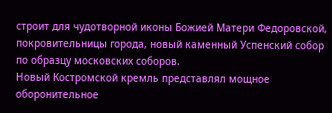строит для чудотворной иконы Божией Матери Федоровской, покровительницы города, новый каменный Успенский собор по образцу московских соборов.
Новый Костромской кремль представлял мощное оборонительное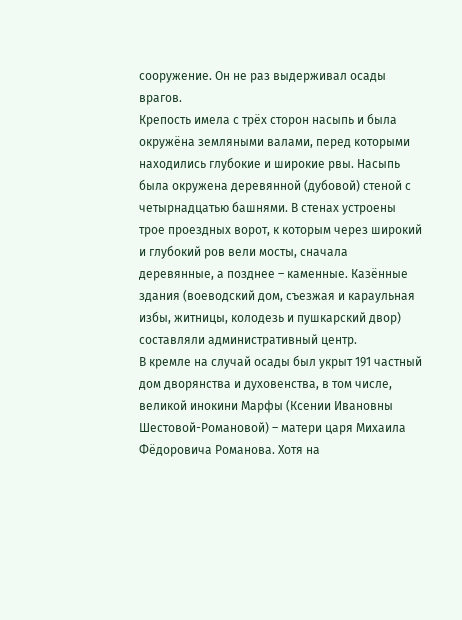сооружение. Он не раз выдерживал осады врагов.
Крепость имела с трёх сторон насыпь и была окружёна земляными валами, перед которыми находились глубокие и широкие рвы. Насыпь была окружена деревянной (дубовой) стеной с четырнадцатью башнями. В стенах устроены трое проездных ворот, к которым через широкий и глубокий ров вели мосты, сначала деревянные, а позднее – каменные. Казённые здания (воеводский дом, съезжая и караульная избы, житницы, колодезь и пушкарский двор) составляли административный центр.
В кремле на случай осады был укрыт 191 частный дом дворянства и духовенства, в том числе, великой инокини Марфы (Ксении Ивановны Шестовой-Романовой) – матери царя Михаила Фёдоровича Романова. Хотя на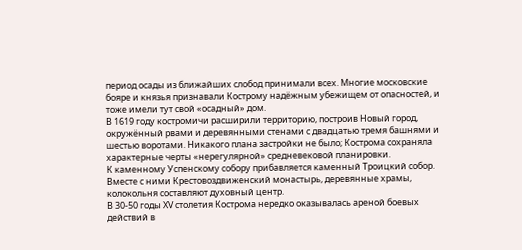период осады из ближайших слобод принимали всех. Многие московские бояре и князья признавали Кострому надёжным убежищем от опасностей, и тоже имели тут свой «осадный» дом.
В 1619 году костромичи расширили территорию, построив Новый город, окружённый рвами и деревянными стенами с двадцатью тремя башнями и шестью воротами. Никакого плана застройки не было; Кострома сохраняла характерные черты «нерегулярной» средневековой планировки.
К каменному Успенскому собору прибавляется каменный Троицкий собор. Вместе с ними Крестовоздвиженский монастырь, деревянные храмы, колокольня составляют духовный центр.
В 30-50 годы ХV столетия Кострома нередко оказывалась ареной боевых действий в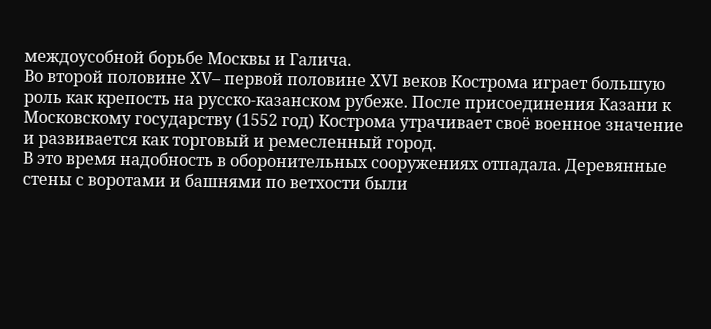междоусобной борьбе Москвы и Галича.
Во второй половине ХV– первой половине ХVI веков Кострома играет большую роль как крепость на русско-казанском рубеже. После присоединения Казани к Московскому государству (1552 год) Кострома утрачивает своё военное значение и развивается как торговый и ремесленный город.
В это время надобность в оборонительных сооружениях отпадала. Деревянные стены с воротами и башнями по ветхости были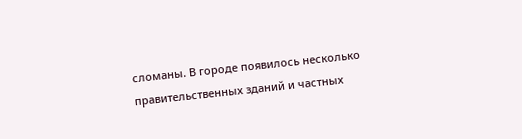сломаны. В городе появилось несколько правительственных зданий и частных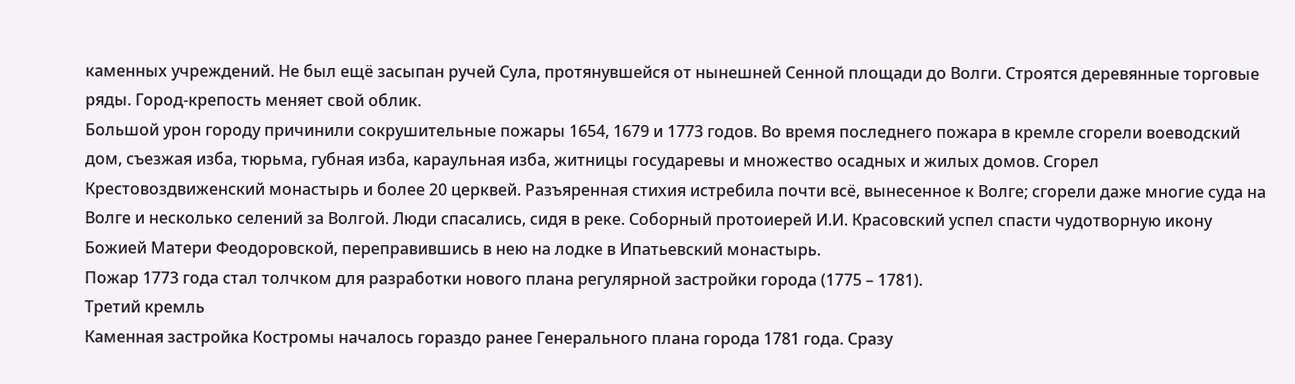каменных учреждений. Не был ещё засыпан ручей Сула, протянувшейся от нынешней Сенной площади до Волги. Строятся деревянные торговые ряды. Город-крепость меняет свой облик.
Большой урон городу причинили сокрушительные пожары 1654, 1679 и 1773 годов. Во время последнего пожара в кремле сгорели воеводский дом, съезжая изба, тюрьма, губная изба, караульная изба, житницы государевы и множество осадных и жилых домов. Сгорел Крестовоздвиженский монастырь и более 20 церквей. Разъяренная стихия истребила почти всё, вынесенное к Волге; сгорели даже многие суда на Волге и несколько селений за Волгой. Люди спасались, сидя в реке. Соборный протоиерей И.И. Красовский успел спасти чудотворную икону Божией Матери Феодоровской, переправившись в нею на лодке в Ипатьевский монастырь.
Пожар 1773 года стал толчком для разработки нового плана регулярной застройки города (1775 – 1781).
Третий кремль
Каменная застройка Костромы началось гораздо ранее Генерального плана города 1781 года. Сразу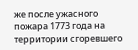же после ужасного пожара 1773 года на территории сгоревшего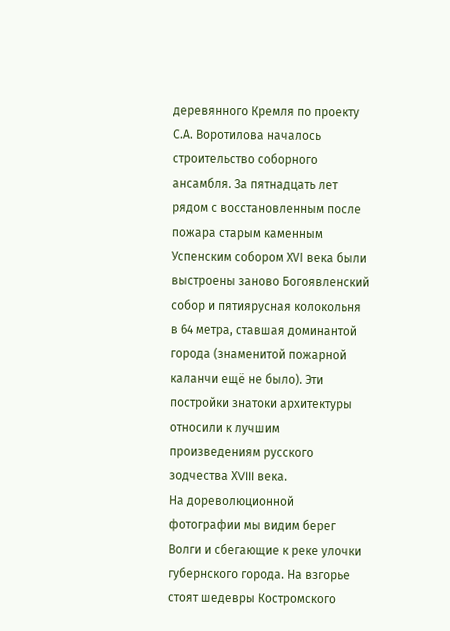деревянного Кремля по проекту С.А. Воротилова началось строительство соборного ансамбля. За пятнадцать лет рядом с восстановленным после пожара старым каменным Успенским собором ХVI века были выстроены заново Богоявленский собор и пятиярусная колокольня в 64 метра, ставшая доминантой города (знаменитой пожарной каланчи ещё не было). Эти постройки знатоки архитектуры относили к лучшим произведениям русского зодчества ХVIII века.
На дореволюционной фотографии мы видим берег Волги и сбегающие к реке улочки губернского города. На взгорье стоят шедевры Костромского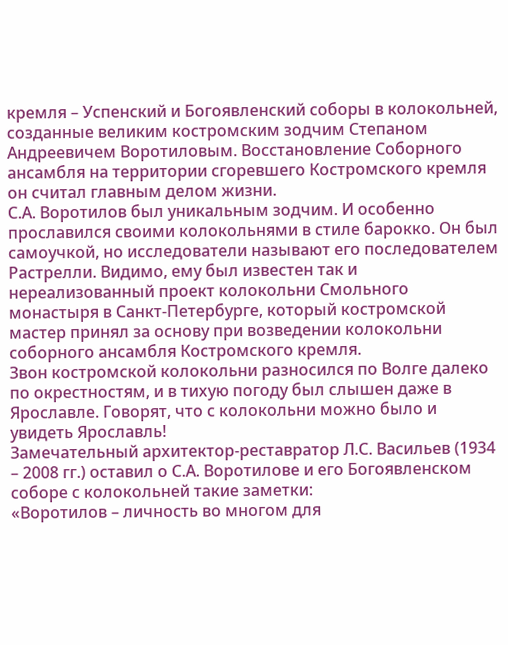кремля – Успенский и Богоявленский соборы в колокольней, созданные великим костромским зодчим Степаном Андреевичем Воротиловым. Восстановление Соборного ансамбля на территории сгоревшего Костромского кремля он считал главным делом жизни.
С.А. Воротилов был уникальным зодчим. И особенно прославился своими колокольнями в стиле барокко. Он был самоучкой, но исследователи называют его последователем Растрелли. Видимо, ему был известен так и нереализованный проект колокольни Смольного монастыря в Санкт-Петербурге, который костромской мастер принял за основу при возведении колокольни соборного ансамбля Костромского кремля.
Звон костромской колокольни разносился по Волге далеко по окрестностям, и в тихую погоду был слышен даже в Ярославле. Говорят, что с колокольни можно было и увидеть Ярославль!
Замечательный архитектор-реставратор Л.С. Васильев (1934 – 2008 гг.) оставил о С.А. Воротилове и его Богоявленском соборе с колокольней такие заметки:
«Воротилов – личность во многом для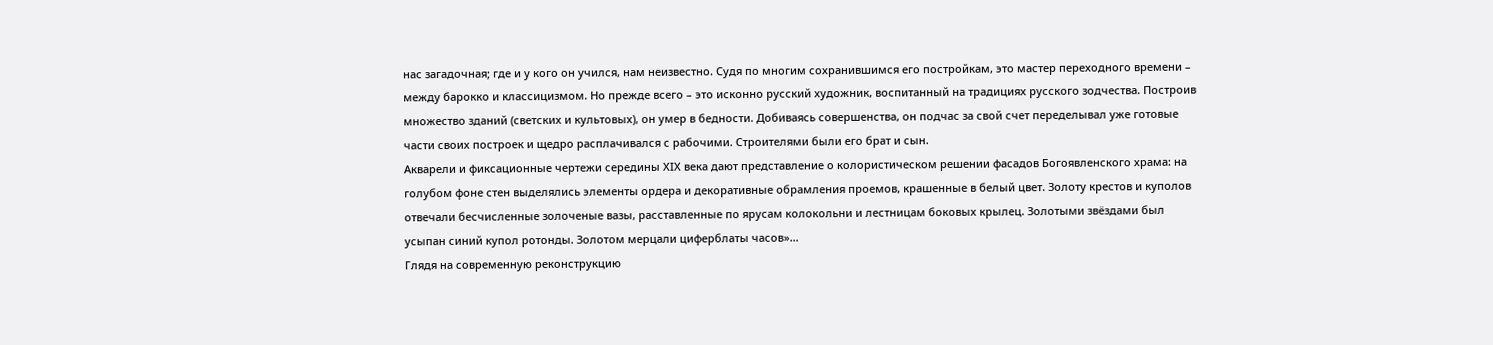нас загадочная; где и у кого он учился, нам неизвестно. Судя по многим сохранившимся его постройкам, это мастер переходного времени – между барокко и классицизмом. Но прежде всего – это исконно русский художник, воспитанный на традициях русского зодчества. Построив множество зданий (светских и культовых), он умер в бедности. Добиваясь совершенства, он подчас за свой счет переделывал уже готовые части своих построек и щедро расплачивался с рабочими. Строителями были его брат и сын.
Акварели и фиксационные чертежи середины ХIХ века дают представление о колористическом решении фасадов Богоявленского храма: на голубом фоне стен выделялись элементы ордера и декоративные обрамления проемов, крашенные в белый цвет. Золоту крестов и куполов отвечали бесчисленные золоченые вазы, расставленные по ярусам колокольни и лестницам боковых крылец. Золотыми звёздами был усыпан синий купол ротонды. Золотом мерцали циферблаты часов»…
Глядя на современную реконструкцию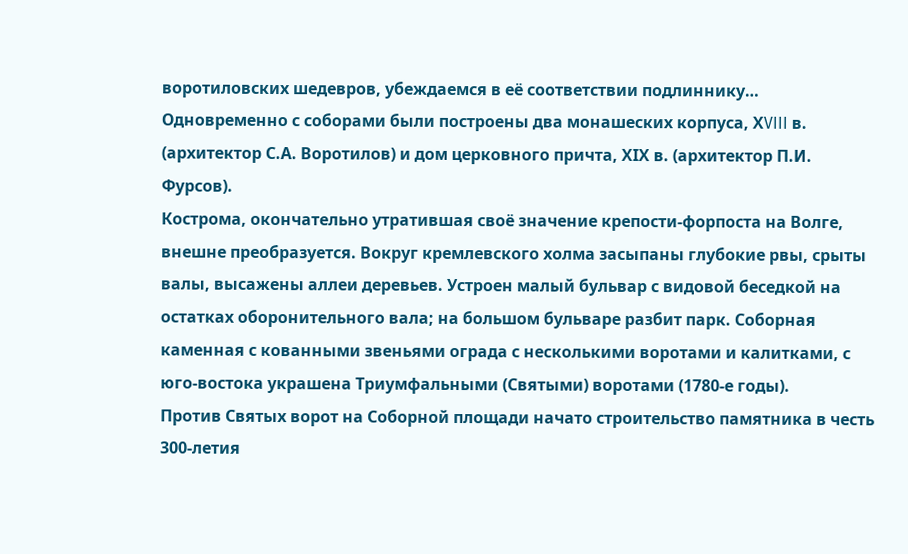воротиловских шедевров, убеждаемся в её соответствии подлиннику…
Одновременно с соборами были построены два монашеских корпуса, ХVIII в. (архитектор С.А. Воротилов) и дом церковного причта, ХIХ в. (архитектор П.И. Фурсов).
Кострома, окончательно утратившая своё значение крепости-форпоста на Волге, внешне преобразуется. Вокруг кремлевского холма засыпаны глубокие рвы, срыты валы, высажены аллеи деревьев. Устроен малый бульвар с видовой беседкой на остатках оборонительного вала; на большом бульваре разбит парк. Соборная каменная с кованными звеньями ограда с несколькими воротами и калитками, с юго-востока украшена Триумфальными (Святыми) воротами (1780-е годы).
Против Святых ворот на Соборной площади начато строительство памятника в честь 300-летия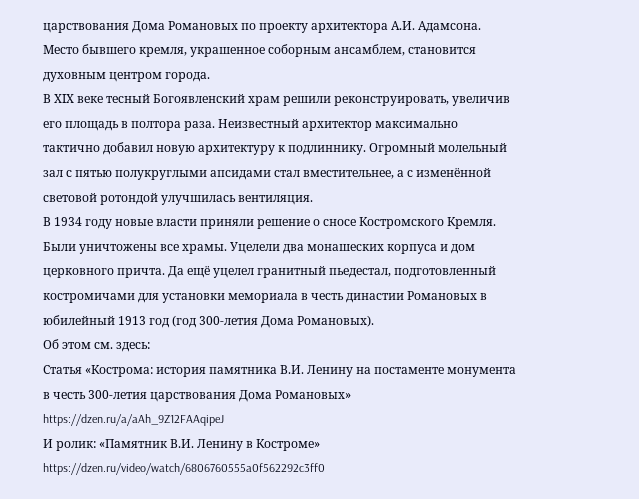царствования Дома Романовых по проекту архитектора А.И. Адамсона. Место бывшего кремля, украшенное соборным ансамблем, становится духовным центром города.
В ХIХ веке тесный Богоявленский храм решили реконструировать, увеличив его площадь в полтора раза. Неизвестный архитектор максимально тактично добавил новую архитектуру к подлиннику. Огромный молельный зал с пятью полукруглыми апсидами стал вместительнее, а с изменённой световой ротондой улучшилась вентиляция.
В 1934 году новые власти приняли решение о сносе Костромского Кремля. Были уничтожены все храмы. Уцелели два монашеских корпуса и дом церковного причта. Да ещё уцелел гранитный пьедестал, подготовленный костромичами для установки мемориала в честь династии Романовых в юбилейный 1913 год (год 300-летия Дома Романовых).
Об этом см. здесь:
Статья «Кострома: история памятника В.И. Ленину на постаменте монумента в честь 300-летия царствования Дома Романовых» https://dzen.ru/a/aAh_9Z12FAAqipeJ
И ролик: «Памятник В.И. Ленину в Костроме» https://dzen.ru/video/watch/6806760555a0f562292c3ff0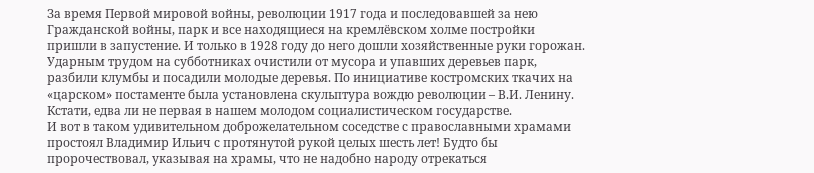За время Первой мировой войны, революции 1917 года и последовавшей за нею Гражданской войны, парк и все находящиеся на кремлёвском холме постройки пришли в запустение. И только в 1928 году до него дошли хозяйственные руки горожан. Ударным трудом на субботниках очистили от мусора и упавших деревьев парк, разбили клумбы и посадили молодые деревья. По инициативе костромских ткачих на «царском» постаменте была установлена скульптура вождю революции – В.И. Ленину. Кстати, едва ли не первая в нашем молодом социалистическом государстве.
И вот в таком удивительном доброжелательном соседстве с православными храмами простоял Владимир Ильич с протянутой рукой целых шесть лет! Будто бы пророчествовал, указывая на храмы, что не надобно народу отрекаться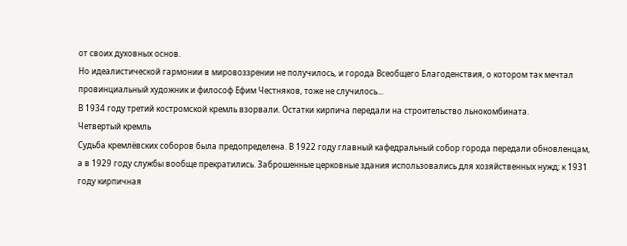от своих духовных основ.
Но идеалистической гармонии в мировоззрении не получилось, и города Всеобщего Благоденствия, о котором так мечтал провинциальный художник и философ Ефим Честняков, тоже не случилось...
В 1934 году третий костромской кремль взорвали. Остатки кирпича передали на строительство льнокомбината.
Четвертый кремль
Судьба кремлёвских соборов была предопределена. В 1922 году главный кафедральный собор города передали обновленцам, а в 1929 году службы вообще прекратились. Заброшенные церковные здания использовались для хозяйственных нужд; к 1931 году кирпичная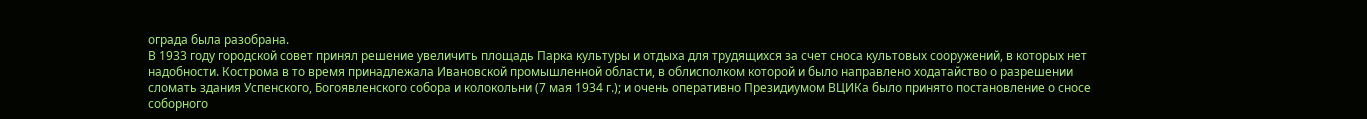ограда была разобрана.
В 1933 году городской совет принял решение увеличить площадь Парка культуры и отдыха для трудящихся за счет сноса культовых сооружений, в которых нет надобности. Кострома в то время принадлежала Ивановской промышленной области, в облисполком которой и было направлено ходатайство о разрешении сломать здания Успенского, Богоявленского собора и колокольни (7 мая 1934 г.); и очень оперативно Президиумом ВЦИКа было принято постановление о сносе соборного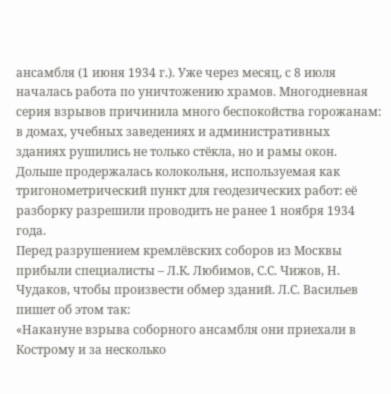ансамбля (1 июня 1934 г.). Уже через месяц, с 8 июля началась работа по уничтожению храмов. Многодневная серия взрывов причинила много беспокойства горожанам: в домах, учебных заведениях и административных зданиях рушились не только стёкла, но и рамы окон. Дольше продержалась колокольня, используемая как тригонометрический пункт для геодезических работ: её разборку разрешили проводить не ранее 1 ноября 1934 года.
Перед разрушением кремлёвских соборов из Москвы прибыли специалисты – Л.К. Любимов, С.С. Чижов, Н. Чудаков, чтобы произвести обмер зданий. Л.С. Васильев пишет об этом так:
«Накануне взрыва соборного ансамбля они приехали в Кострому и за несколько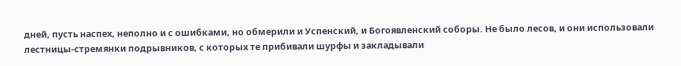дней, пусть наспех, неполно и с ошибками, но обмерили и Успенский, и Богоявленский соборы. Не было лесов, и они использовали лестницы-стремянки подрывников, с которых те прибивали шурфы и закладывали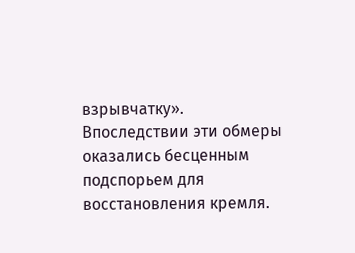взрывчатку».
Впоследствии эти обмеры оказались бесценным подспорьем для восстановления кремля.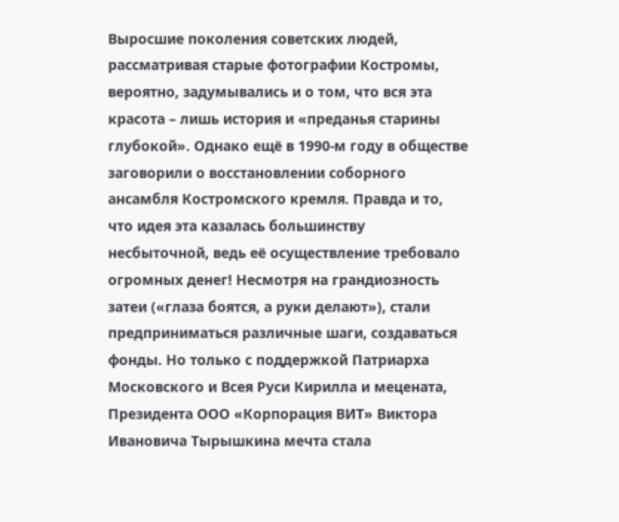Выросшие поколения советских людей, рассматривая старые фотографии Костромы, вероятно, задумывались и о том, что вся эта красота – лишь история и «преданья старины глубокой». Однако ещё в 1990-м году в обществе заговорили о восстановлении соборного ансамбля Костромского кремля. Правда и то, что идея эта казалась большинству несбыточной, ведь её осуществление требовало огромных денег! Несмотря на грандиозность затеи («глаза боятся, а руки делают»), стали предприниматься различные шаги, создаваться фонды. Но только с поддержкой Патриарха Московского и Всея Руси Кирилла и мецената, Президента ООО «Корпорация ВИТ» Виктора Ивановича Тырышкина мечта стала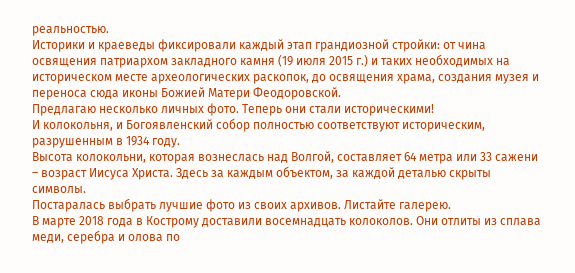реальностью.
Историки и краеведы фиксировали каждый этап грандиозной стройки: от чина освящения патриархом закладного камня (19 июля 2015 г.) и таких необходимых на историческом месте археологических раскопок, до освящения храма, создания музея и переноса сюда иконы Божией Матери Феодоровской.
Предлагаю несколько личных фото. Теперь они стали историческими!
И колокольня, и Богоявленский собор полностью соответствуют историческим, разрушенным в 1934 году.
Высота колокольни, которая вознеслась над Волгой, составляет 64 метра или 33 сажени – возраст Иисуса Христа. Здесь за каждым объектом, за каждой деталью скрыты символы.
Постаралась выбрать лучшие фото из своих архивов. Листайте галерею.
В марте 2018 года в Кострому доставили восемнадцать колоколов. Они отлиты из сплава меди, серебра и олова по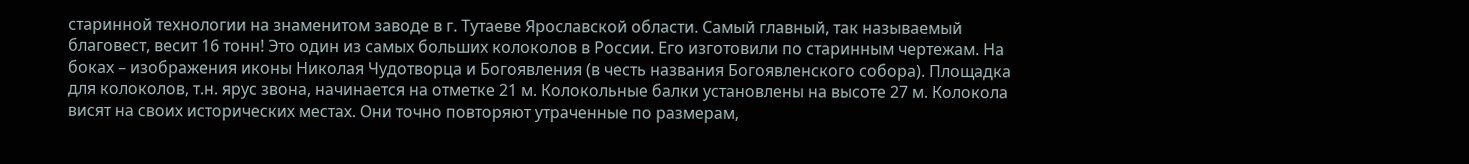старинной технологии на знаменитом заводе в г. Тутаеве Ярославской области. Самый главный, так называемый благовест, весит 16 тонн! Это один из самых больших колоколов в России. Его изготовили по старинным чертежам. На боках – изображения иконы Николая Чудотворца и Богоявления (в честь названия Богоявленского собора). Площадка для колоколов, т.н. ярус звона, начинается на отметке 21 м. Колокольные балки установлены на высоте 27 м. Колокола висят на своих исторических местах. Они точно повторяют утраченные по размерам,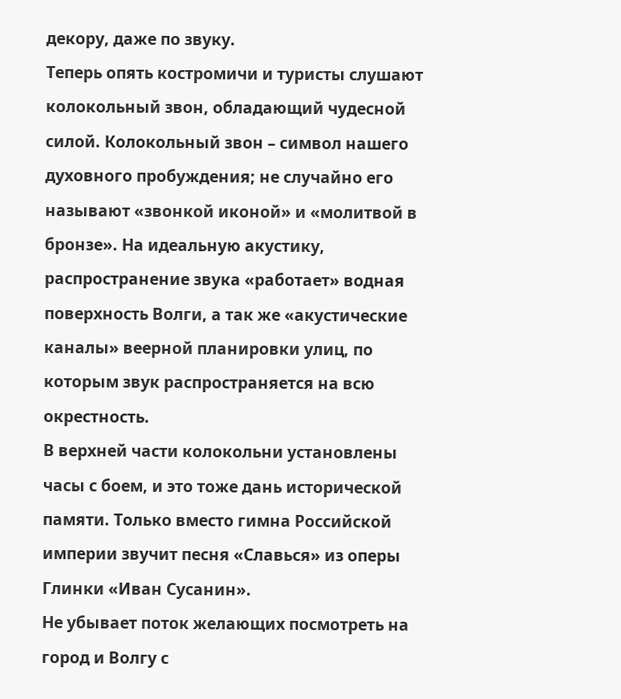декору, даже по звуку.
Теперь опять костромичи и туристы слушают колокольный звон, обладающий чудесной силой. Колокольный звон – символ нашего духовного пробуждения; не случайно его называют «звонкой иконой» и «молитвой в бронзе». На идеальную акустику, распространение звука «работает» водная поверхность Волги, а так же «акустические каналы» веерной планировки улиц, по которым звук распространяется на всю окрестность.
В верхней части колокольни установлены часы с боем, и это тоже дань исторической памяти. Только вместо гимна Российской империи звучит песня «Славься» из оперы Глинки «Иван Сусанин».
Не убывает поток желающих посмотреть на город и Волгу с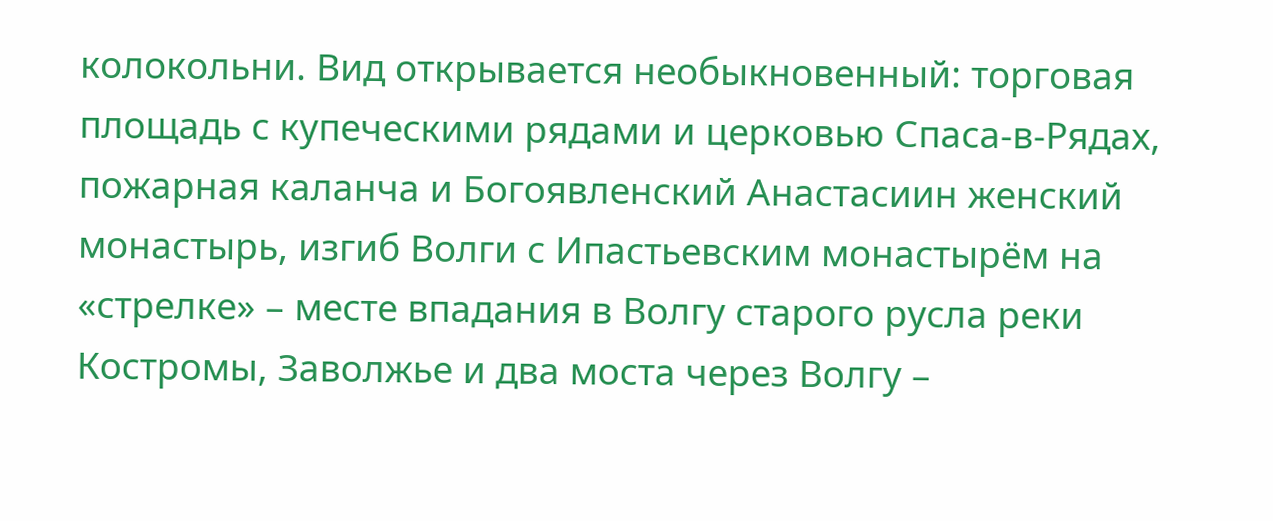колокольни. Вид открывается необыкновенный: торговая площадь с купеческими рядами и церковью Спаса-в-Рядах, пожарная каланча и Богоявленский Анастасиин женский монастырь, изгиб Волги с Ипастьевским монастырём на «стрелке» – месте впадания в Волгу старого русла реки Костромы, Заволжье и два моста через Волгу –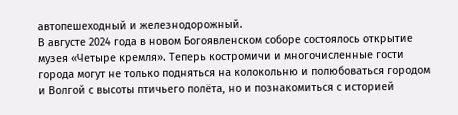автопешеходный и железнодорожный.
В августе 2024 года в новом Богоявленском соборе состоялось открытие музея «Четыре кремля». Теперь костромичи и многочисленные гости города могут не только подняться на колокольню и полюбоваться городом и Волгой с высоты птичьего полёта, но и познакомиться с историей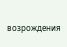возрождения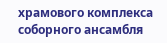храмового комплекса соборного ансамбля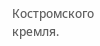Костромского кремля.